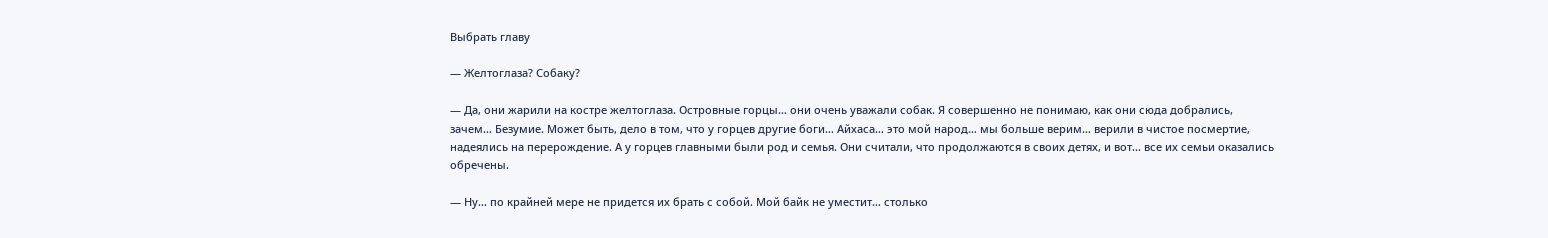Выбрать главу

— Желтоглаза? Собаку?

— Да, они жарили на костре желтоглаза. Островные горцы… они очень уважали собак. Я совершенно не понимаю, как они сюда добрались, зачем… Безумие. Может быть, дело в том, что у горцев другие боги… Айхаса… это мой народ… мы больше верим… верили в чистое посмертие, надеялись на перерождение. А у горцев главными были род и семья. Они считали, что продолжаются в своих детях, и вот… все их семьи оказались обречены.

— Ну… по крайней мере не придется их брать с собой. Мой байк не уместит… столько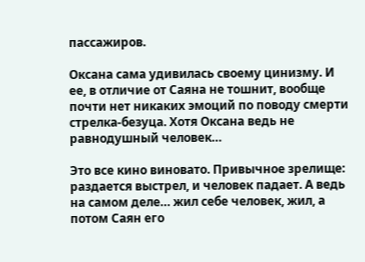пассажиров.

Оксана сама удивилась своему цинизму. И ее, в отличие от Саяна не тошнит, вообще почти нет никаких эмоций по поводу смерти стрелка-безуца. Хотя Оксана ведь не равнодушный человек…

Это все кино виновато. Привычное зрелище: раздается выстрел, и человек падает. А ведь на самом деле… жил себе человек, жил, а потом Саян его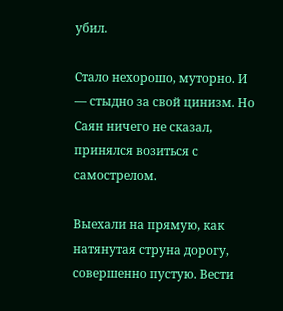убил.

Стало нехорошо, муторно. И — стыдно за свой цинизм. Но Саян ничего не сказал, принялся возиться с самострелом.

Выехали на прямую, как натянутая струна дорогу, совершенно пустую. Вести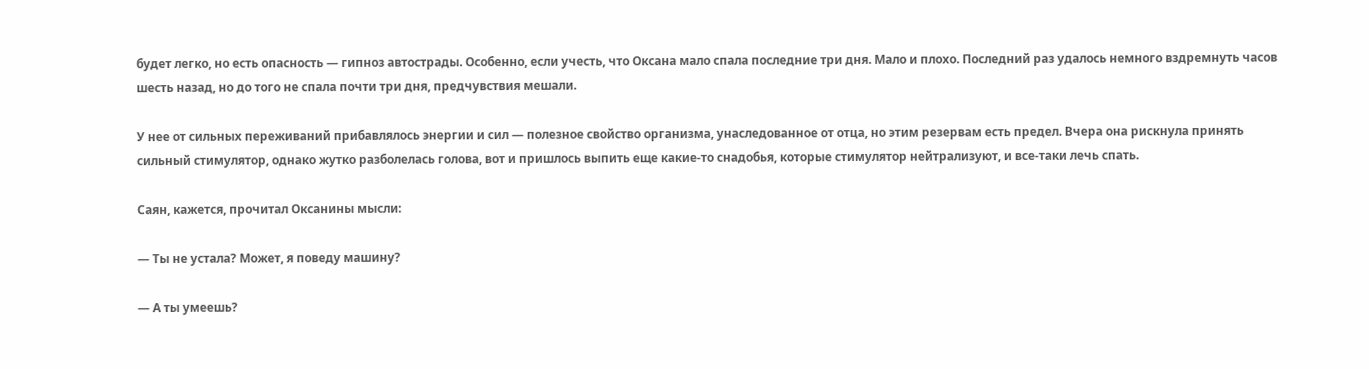будет легко, но есть опасность — гипноз автострады. Особенно, если учесть, что Оксана мало спала последние три дня. Мало и плохо. Последний раз удалось немного вздремнуть часов шесть назад, но до того не спала почти три дня, предчувствия мешали.

У нее от сильных переживаний прибавлялось энергии и сил — полезное свойство организма, унаследованное от отца, но этим резервам есть предел. Вчера она рискнула принять сильный стимулятор, однако жутко разболелась голова, вот и пришлось выпить еще какие-то снадобья, которые стимулятор нейтрализуют, и все-таки лечь спать.

Саян, кажется, прочитал Оксанины мысли:

— Ты не устала? Может, я поведу машину?

— А ты умеешь?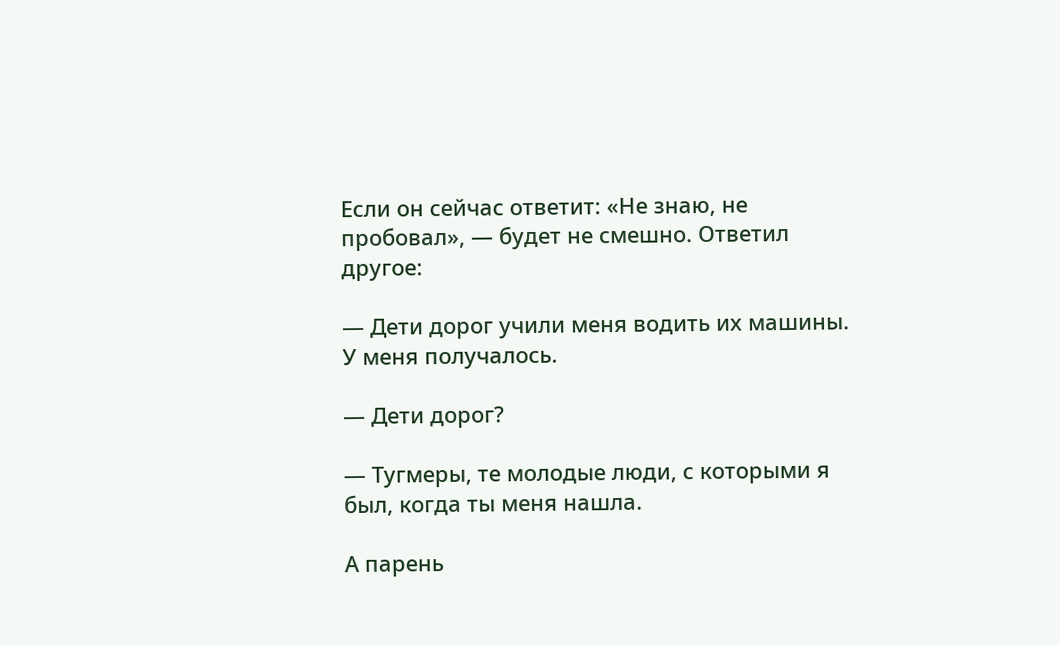Если он сейчас ответит: «Не знаю, не пробовал», — будет не смешно. Ответил другое:

— Дети дорог учили меня водить их машины. У меня получалось.

— Дети дорог?

— Тугмеры, те молодые люди, с которыми я был, когда ты меня нашла.

А парень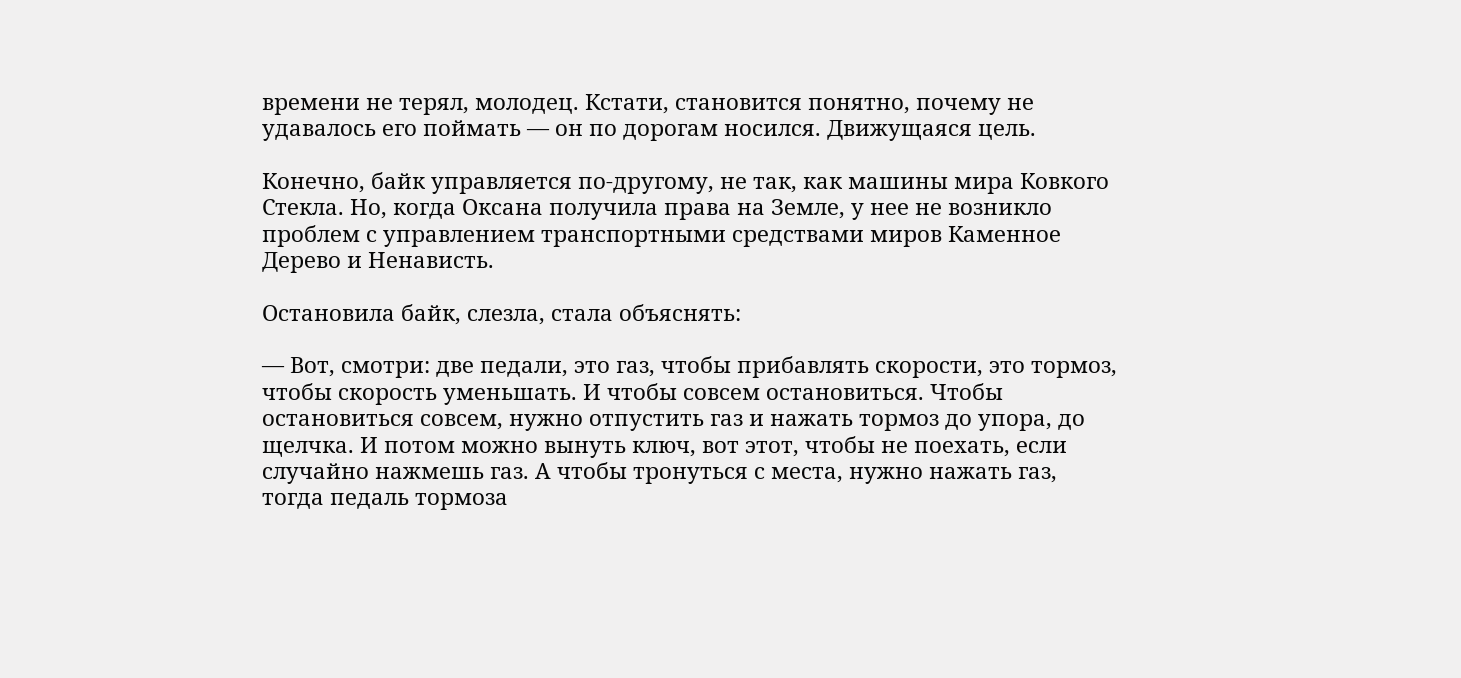времени не терял, молодец. Кстати, становится понятно, почему не удавалось его поймать — он по дорогам носился. Движущаяся цель.

Конечно, байк управляется по-другому, не так, как машины мира Ковкого Стекла. Но, когда Оксана получила права на Земле, у нее не возникло проблем с управлением транспортными средствами миров Каменное Дерево и Ненависть.

Остановила байк, слезла, стала объяснять:

— Вот, смотри: две педали, это газ, чтобы прибавлять скорости, это тормоз, чтобы скорость уменьшать. И чтобы совсем остановиться. Чтобы остановиться совсем, нужно отпустить газ и нажать тормоз до упора, до щелчка. И потом можно вынуть ключ, вот этот, чтобы не поехать, если случайно нажмешь газ. А чтобы тронуться с места, нужно нажать газ, тогда педаль тормоза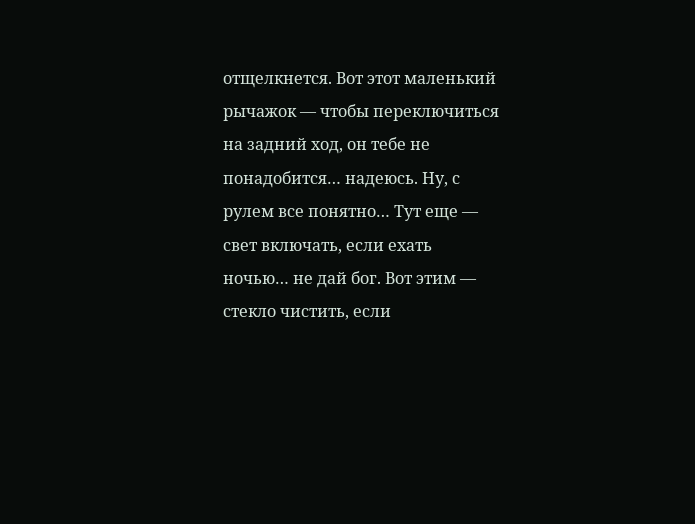отщелкнется. Вот этот маленький рычажок — чтобы переключиться на задний ход, он тебе не понадобится… надеюсь. Ну, с рулем все понятно… Тут еще — свет включать, если ехать ночью… не дай бог. Вот этим — стекло чистить, если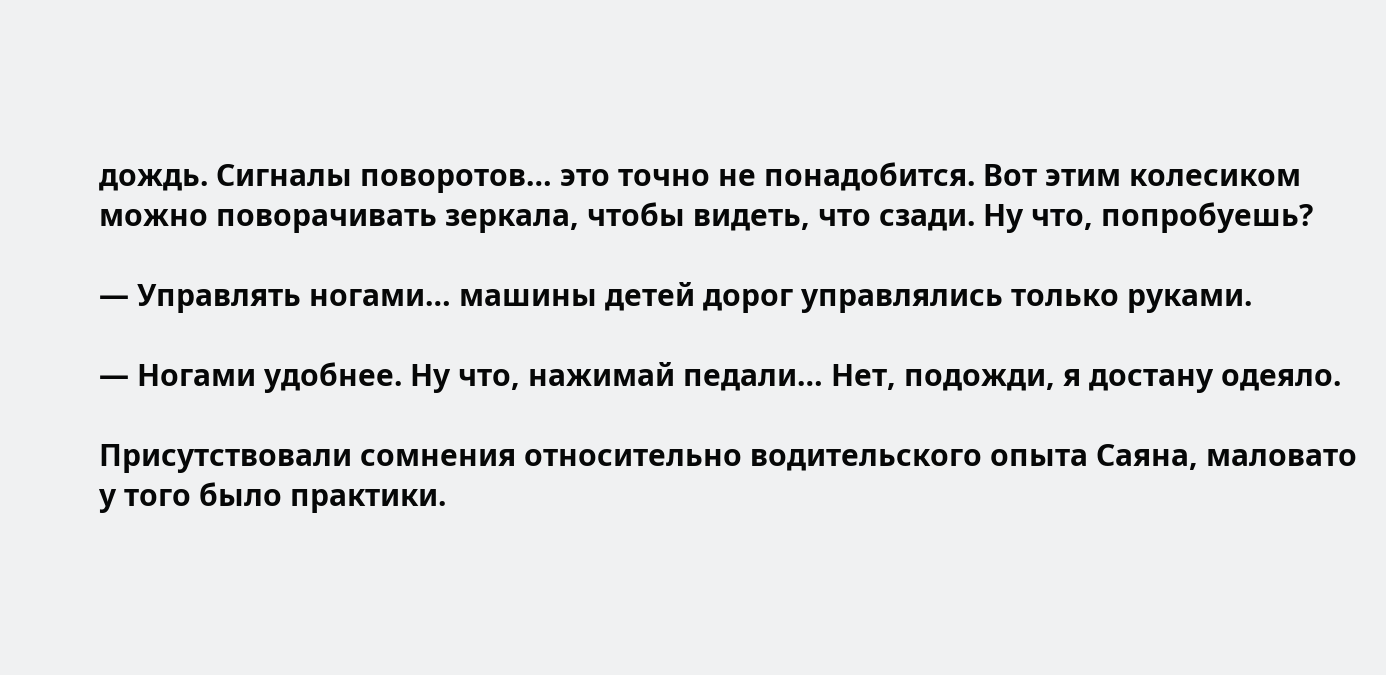дождь. Сигналы поворотов… это точно не понадобится. Вот этим колесиком можно поворачивать зеркала, чтобы видеть, что сзади. Ну что, попробуешь?

— Управлять ногами… машины детей дорог управлялись только руками.

— Ногами удобнее. Ну что, нажимай педали… Нет, подожди, я достану одеяло.

Присутствовали сомнения относительно водительского опыта Саяна, маловато у того было практики.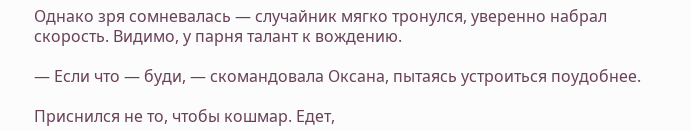Однако зря сомневалась — случайник мягко тронулся, уверенно набрал скорость. Видимо, у парня талант к вождению.

— Если что — буди, — скомандовала Оксана, пытаясь устроиться поудобнее.

Приснился не то, чтобы кошмар. Едет,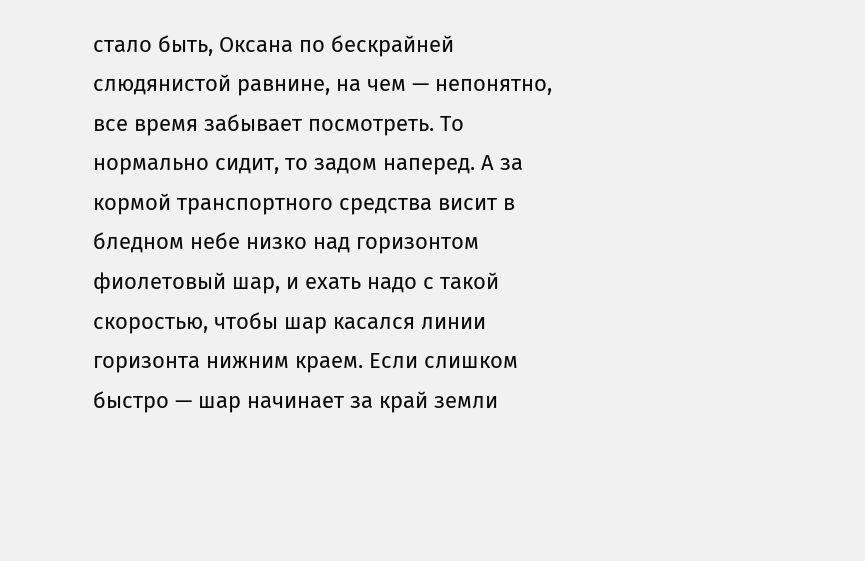стало быть, Оксана по бескрайней слюдянистой равнине, на чем — непонятно, все время забывает посмотреть. То нормально сидит, то задом наперед. А за кормой транспортного средства висит в бледном небе низко над горизонтом фиолетовый шар, и ехать надо с такой скоростью, чтобы шар касался линии горизонта нижним краем. Если слишком быстро — шар начинает за край земли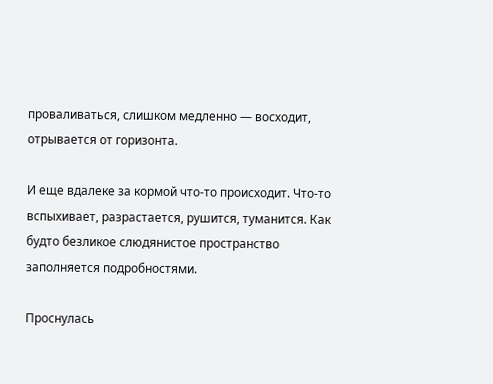проваливаться, слишком медленно — восходит, отрывается от горизонта.

И еще вдалеке за кормой что-то происходит. Что-то вспыхивает, разрастается, рушится, туманится. Как будто безликое слюдянистое пространство заполняется подробностями.

Проснулась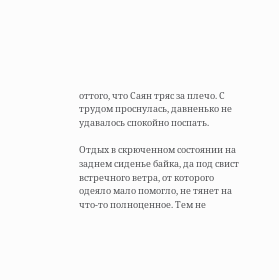оттого, что Саян тряс за плечо. С трудом проснулась, давненько не удавалось спокойно поспать.

Отдых в скрюченном состоянии на заднем сиденье байка, да под свист встречного ветра, от которого одеяло мало помогло, не тянет на что-то полноценное. Тем не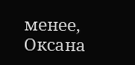менее, Оксана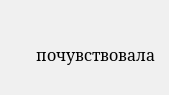почувствовала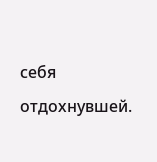себя отдохнувшей.